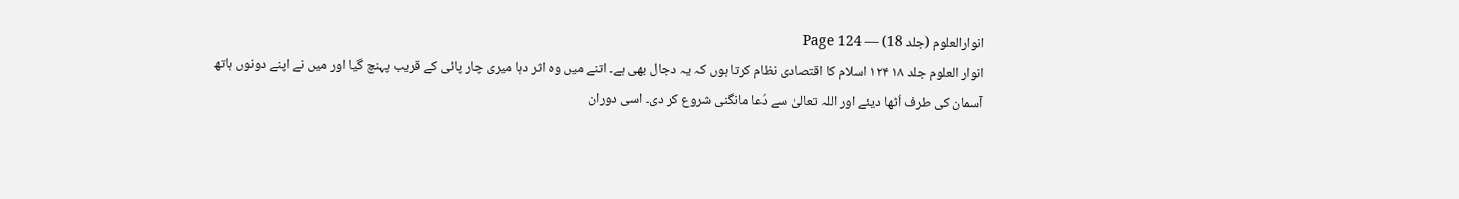انوارالعلوم (جلد 18) — Page 124
انوار العلوم جلد ۱۸ ۱۲۴ اسلام کا اقتصادی نظام کرتا ہوں کہ یہ دجال بھی ہے۔ اتنے میں وہ اثر دہا میری چار پائی کے قریب پہنچ گیا اور میں نے اپنے دونوں ہاتھ آسمان کی طرف اُٹھا دیئے اور اللہ تعالیٰ سے دُعا مانگنی شروع کر دی۔ اسی دوران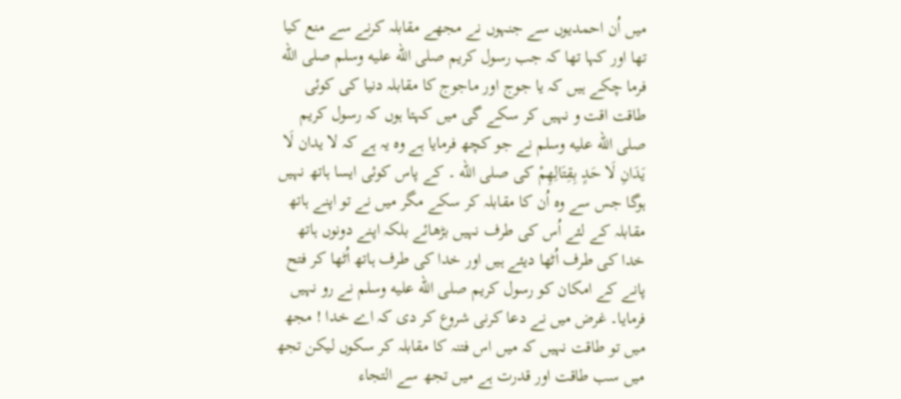میں اُن احمدیوں سے جنہوں نے مجھے مقابلہ کرنے سے منع کیا تھا اور کہا تھا کہ جب رسول کریم صلى الله عليه وسلم صلى الله فرما چکے ہیں کہ یا جوج اور ماجوج کا مقابلہ دنیا کی کوئی طاقت اقت و نہیں کر سکے گی میں کہتا ہوں کہ رسول کریم صلى الله عليه وسلم نے جو کچھ فرمایا ہے وہ یہ ہے کہ لا یدان لَا يَدَانِ لَا حَدٍ بِقِتَالِهِمْ کی صلى الله ۔ کے پاس کوئی ایسا ہاتھ نہیں ہوگا جس سے وہ اُن کا مقابلہ کر سکے مگر میں نے تو اپنے ہاتھ مقابلہ کے لئے اُس کی طرف نہیں بڑھائے بلکہ اپنے دونوں ہاتھ خدا کی طرف اُٹھا دیئے ہیں اور خدا کی طرف ہاتھ اُٹھا کر فتح پانے کے امکان کو رسول کریم صلى الله عليه وسلم نے رو نہیں فرمایا۔ غرض میں نے دعا کرنی شروع کر دی کہ اے خدا ! مجھ میں تو طاقت نہیں کہ میں اس فتنہ کا مقابلہ کر سکوں لیکن تجھ میں سب طاقت اور قدرت ہے میں تجھ سے التجاء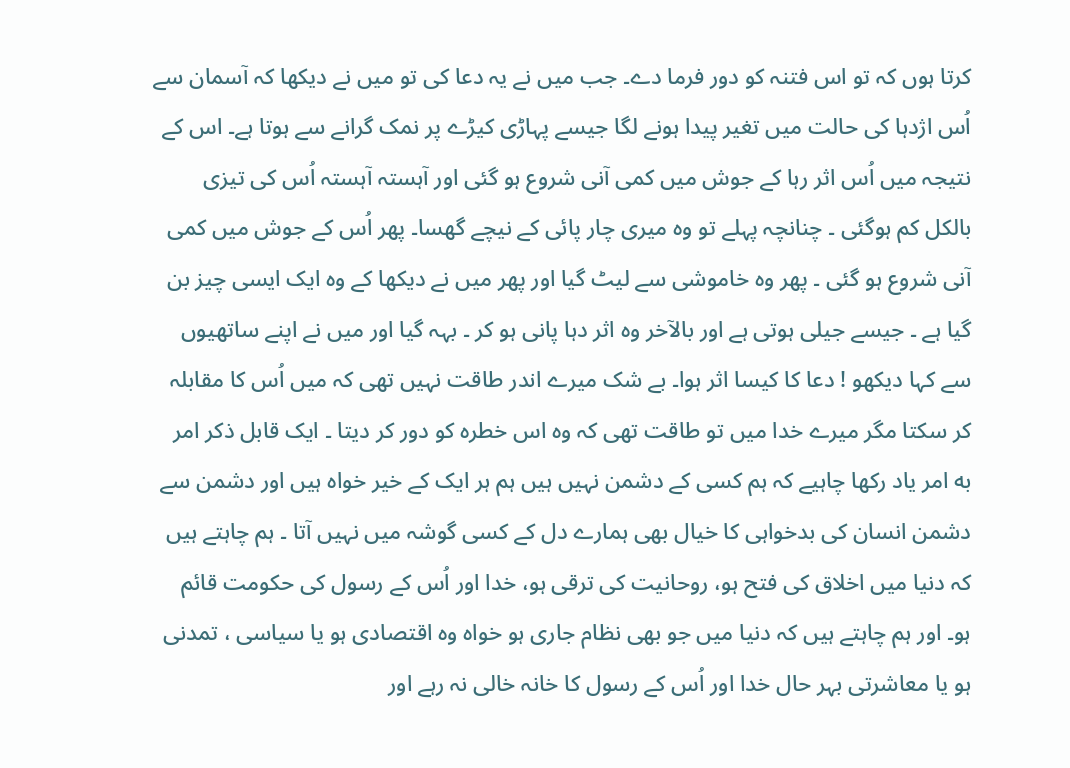کرتا ہوں کہ تو اس فتنہ کو دور فرما دے۔ جب میں نے یہ دعا کی تو میں نے دیکھا کہ آسمان سے اُس اژدہا کی حالت میں تغیر پیدا ہونے لگا جیسے پہاڑی کیڑے پر نمک گرانے سے ہوتا ہے۔ اس کے نتیجہ میں اُس اثر رہا کے جوش میں کمی آنی شروع ہو گئی اور آہستہ آہستہ اُس کی تیزی بالکل کم ہوگئی ۔ چنانچہ پہلے تو وہ میری چار پائی کے نیچے گھسا۔ پھر اُس کے جوش میں کمی آنی شروع ہو گئی ۔ پھر وہ خاموشی سے لیٹ گیا اور پھر میں نے دیکھا کے وہ ایک ایسی چیز بن گیا ہے ۔ جیسے جیلی ہوتی ہے اور بالآخر وہ اثر دہا پانی ہو کر ۔ بہہ گیا اور میں نے اپنے ساتھیوں سے کہا دیکھو ! دعا کا کیسا اثر ہوا۔ بے شک میرے اندر طاقت نہیں تھی کہ میں اُس کا مقابلہ کر سکتا مگر میرے خدا میں تو طاقت تھی کہ وہ اس خطرہ کو دور کر دیتا ۔ ایک قابل ذکر امر به امر یاد رکھا چاہیے کہ ہم کسی کے دشمن نہیں ہیں ہم ہر ایک کے خیر خواہ ہیں اور دشمن سے دشمن انسان کی بدخواہی کا خیال بھی ہمارے دل کے کسی گوشہ میں نہیں آتا ۔ ہم چاہتے ہیں کہ دنیا میں اخلاق کی فتح ہو، روحانیت کی ترقی ہو، خدا اور اُس کے رسول کی حکومت قائم ہو۔ اور ہم چاہتے ہیں کہ دنیا میں جو بھی نظام جاری ہو خواہ وہ اقتصادی ہو یا سیاسی ، تمدنی ہو یا معاشرتی بہر حال خدا اور اُس کے رسول کا خانہ خالی نہ رہے اور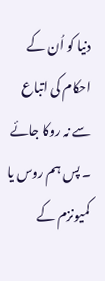دنیا کو اُن کے احکام کی اتباع سے نہ روکا جائے ۔ پس ہم روس یا کمیونزم کے